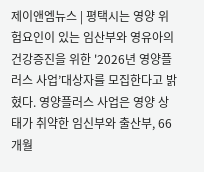제이앤엠뉴스 | 평택시는 영양 위험요인이 있는 임산부와 영유아의 건강증진을 위한 '2026년 영양플러스 사업’대상자를 모집한다고 밝혔다. 영양플러스 사업은 영양 상태가 취약한 임신부와 출산부, 66개월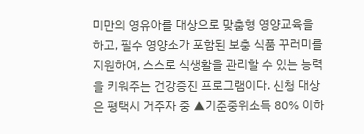미만의 영유아를 대상으로 맞춤형 영양교육을 하고, 필수 영양소가 포함된 보충 식품 꾸러미를 지원하여, 스스로 식생활을 관리할 수 있는 능력을 키워주는 건강증진 프로그램이다. 신청 대상은 평택시 거주자 중 ▲기준중위소득 80% 이하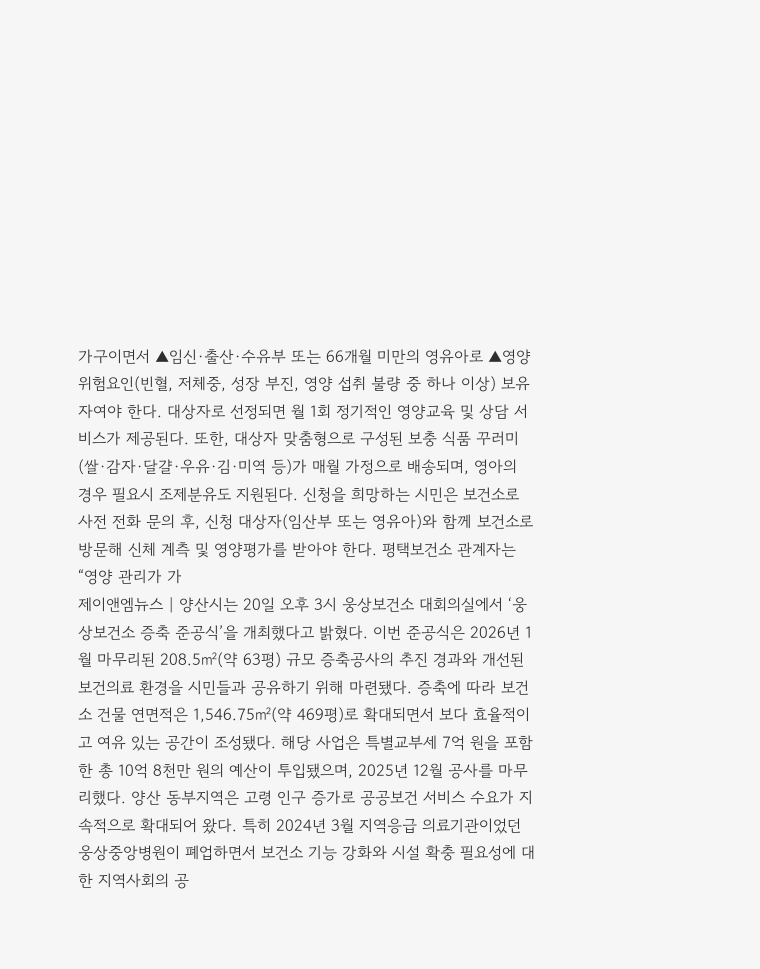가구이면서 ▲임신·출산·수유부 또는 66개월 미만의 영유아로 ▲영양 위험요인(빈혈, 저체중, 성장 부진, 영양 섭취 불량 중 하나 이상) 보유자여야 한다. 대상자로 선정되면 월 1회 정기적인 영양교육 및 상담 서비스가 제공된다. 또한, 대상자 맞춤형으로 구성된 보충 식품 꾸러미(쌀·감자·달걀·우유·김·미역 등)가 매월 가정으로 배송되며, 영아의 경우 필요시 조제분유도 지원된다. 신청을 희망하는 시민은 보건소로 사전 전화 문의 후, 신청 대상자(임산부 또는 영유아)와 함께 보건소로 방문해 신체 계측 및 영양평가를 받아야 한다. 평택보건소 관계자는 “영양 관리가 가
제이앤엠뉴스 | 양산시는 20일 오후 3시 웅상보건소 대회의실에서 ‘웅상보건소 증축 준공식’을 개최했다고 밝혔다. 이번 준공식은 2026년 1월 마무리된 208.5㎡(약 63평) 규모 증축공사의 추진 경과와 개선된 보건의료 환경을 시민들과 공유하기 위해 마련됐다. 증축에 따라 보건소 건물 연면적은 1,546.75㎡(약 469평)로 확대되면서 보다 효율적이고 여유 있는 공간이 조성됐다. 해당 사업은 특별교부세 7억 원을 포함한 총 10억 8천만 원의 예산이 투입됐으며, 2025년 12월 공사를 마무리했다. 양산 동부지역은 고령 인구 증가로 공공보건 서비스 수요가 지속적으로 확대되어 왔다. 특히 2024년 3월 지역응급 의료기관이었던 웅상중앙병원이 폐업하면서 보건소 기능 강화와 시설 확충 필요성에 대한 지역사회의 공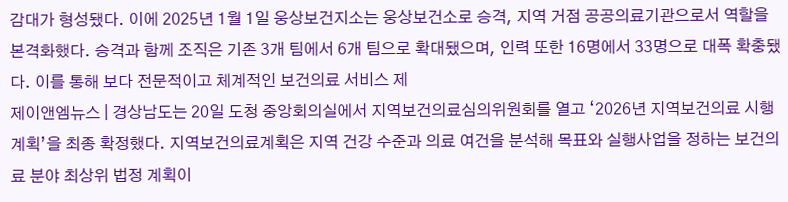감대가 형성됐다. 이에 2025년 1월 1일 웅상보건지소는 웅상보건소로 승격, 지역 거점 공공의료기관으로서 역할을 본격화했다. 승격과 함께 조직은 기존 3개 팀에서 6개 팀으로 확대됐으며, 인력 또한 16명에서 33명으로 대폭 확충됐다. 이를 통해 보다 전문적이고 체계적인 보건의료 서비스 제
제이앤엠뉴스 | 경상남도는 20일 도청 중앙회의실에서 지역보건의료심의위원회를 열고 ‘2026년 지역보건의료 시행계획’을 최종 확정했다. 지역보건의료계획은 지역 건강 수준과 의료 여건을 분석해 목표와 실행사업을 정하는 보건의료 분야 최상위 법정 계획이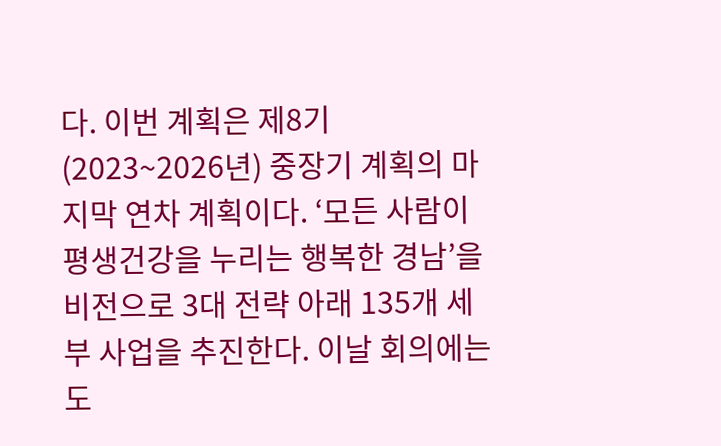다. 이번 계획은 제8기(2023~2026년) 중장기 계획의 마지막 연차 계획이다. ‘모든 사람이 평생건강을 누리는 행복한 경남’을 비전으로 3대 전략 아래 135개 세부 사업을 추진한다. 이날 회의에는 도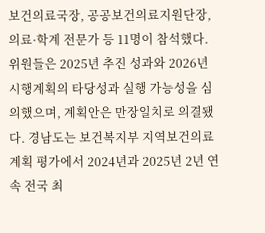보건의료국장, 공공보건의료지원단장, 의료·학계 전문가 등 11명이 참석했다. 위원들은 2025년 추진 성과와 2026년 시행계획의 타당성과 실행 가능성을 심의했으며, 계획안은 만장일치로 의결됐다. 경남도는 보건복지부 지역보건의료계획 평가에서 2024년과 2025년 2년 연속 전국 최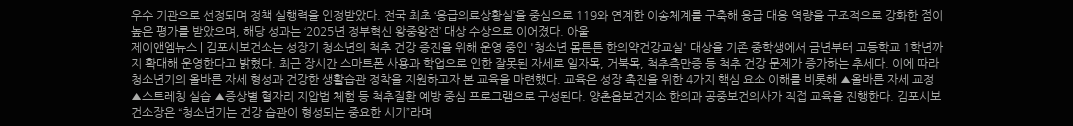우수 기관으로 선정되며 정책 실행력을 인정받았다. 전국 최초 ‘응급의료상황실’을 중심으로 119와 연계한 이송체계를 구축해 응급 대응 역량을 구조적으로 강화한 점이 높은 평가를 받았으며, 해당 성과는 ‘2025년 정부혁신 왕중왕전’ 대상 수상으로 이어졌다. 아울
제이앤엠뉴스 | 김포시보건소는 성장기 청소년의 척추 건강 증진을 위해 운영 중인 '청소년 몸튼튼 한의약건강교실' 대상을 기존 중학생에서 금년부터 고등학교 1학년까지 확대해 운영한다고 밝혔다. 최근 장시간 스마트폰 사용과 학업으로 인한 잘못된 자세로 일자목, 거북목, 척추측만증 등 척추 건강 문제가 증가하는 추세다. 이에 따라 청소년기의 올바른 자세 형성과 건강한 생활습관 정착을 지원하고자 본 교육을 마련했다. 교육은 성장 촉진을 위한 4가지 핵심 요소 이해를 비롯해 ▲올바른 자세 교정 ▲스트레칭 실습 ▲증상별 혈자리 지압법 체험 등 척추질환 예방 중심 프로그램으로 구성된다. 양촌읍보건지소 한의과 공중보건의사가 직접 교육을 진행한다. 김포시보건소장은 “청소년기는 건강 습관이 형성되는 중요한 시기”라며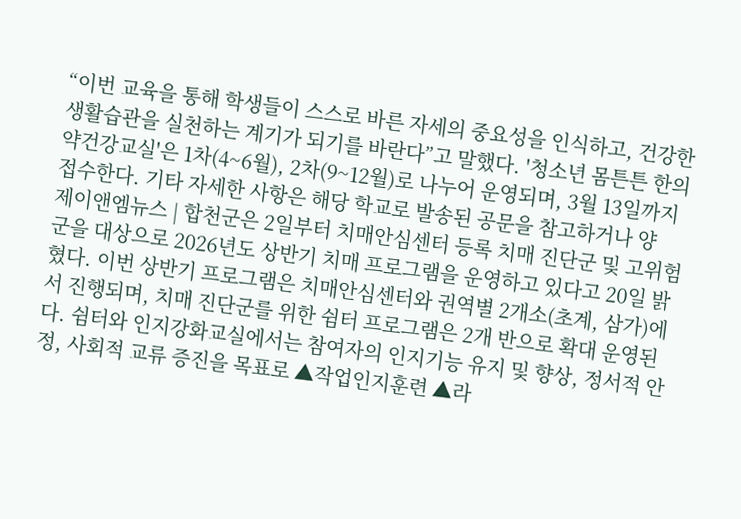“이번 교육을 통해 학생들이 스스로 바른 자세의 중요성을 인식하고, 건강한 생활습관을 실천하는 계기가 되기를 바란다”고 말했다. '청소년 몸튼튼 한의약건강교실'은 1차(4~6월), 2차(9~12월)로 나누어 운영되며, 3월 13일까지 접수한다. 기타 자세한 사항은 해당 학교로 발송된 공문을 참고하거나 양
제이앤엠뉴스 | 합천군은 2일부터 치매안심센터 등록 치매 진단군 및 고위험군을 대상으로 2026년도 상반기 치매 프로그램을 운영하고 있다고 20일 밝혔다. 이번 상반기 프로그램은 치매안심센터와 권역별 2개소(초계, 삼가)에서 진행되며, 치매 진단군를 위한 쉼터 프로그램은 2개 반으로 확대 운영된다. 쉼터와 인지강화교실에서는 참여자의 인지기능 유지 및 향상, 정서적 안정, 사회적 교류 증진을 목표로 ▲작업인지훈련 ▲라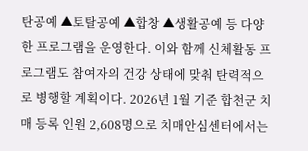탄공예 ▲토탈공예 ▲합창 ▲생활공예 등 다양한 프로그램을 운영한다. 이와 함께 신체활동 프로그램도 참여자의 건강 상태에 맞춰 탄력적으로 병행할 계획이다. 2026년 1월 기준 합천군 치매 등록 인원 2,608명으로 치매안심센터에서는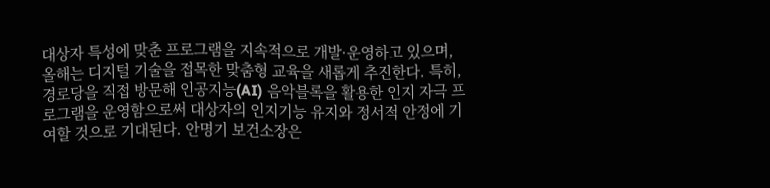대상자 특성에 맞춘 프로그램을 지속적으로 개발·운영하고 있으며, 올해는 디지털 기술을 접목한 맞춤형 교육을 새롭게 추진한다. 특히, 경로당을 직접 방문해 인공지능(AI) 음악블록을 활용한 인지 자극 프로그램을 운영함으로써 대상자의 인지기능 유지와 정서적 안정에 기여할 것으로 기대된다. 안명기 보건소장은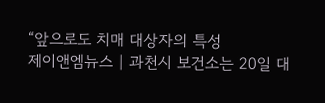“앞으로도 치매 대상자의 특성
제이앤엠뉴스 | 과천시 보건소는 20일 대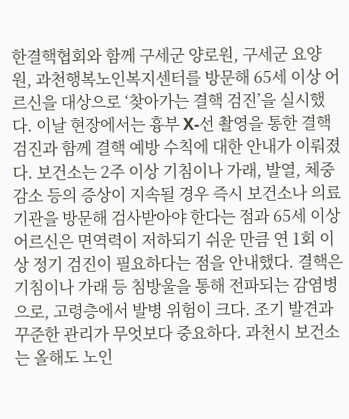한결핵협회와 함께 구세군 양로원, 구세군 요양원, 과천행복노인복지센터를 방문해 65세 이상 어르신을 대상으로 ‘찾아가는 결핵 검진’을 실시했다. 이날 현장에서는 흉부 X-선 촬영을 통한 결핵 검진과 함께 결핵 예방 수칙에 대한 안내가 이뤄졌다. 보건소는 2주 이상 기침이나 가래, 발열, 체중 감소 등의 증상이 지속될 경우 즉시 보건소나 의료기관을 방문해 검사받아야 한다는 점과 65세 이상 어르신은 면역력이 저하되기 쉬운 만큼 연 1회 이상 정기 검진이 필요하다는 점을 안내했다. 결핵은 기침이나 가래 등 침방울을 통해 전파되는 감염병으로, 고령층에서 발병 위험이 크다. 조기 발견과 꾸준한 관리가 무엇보다 중요하다. 과천시 보건소는 올해도 노인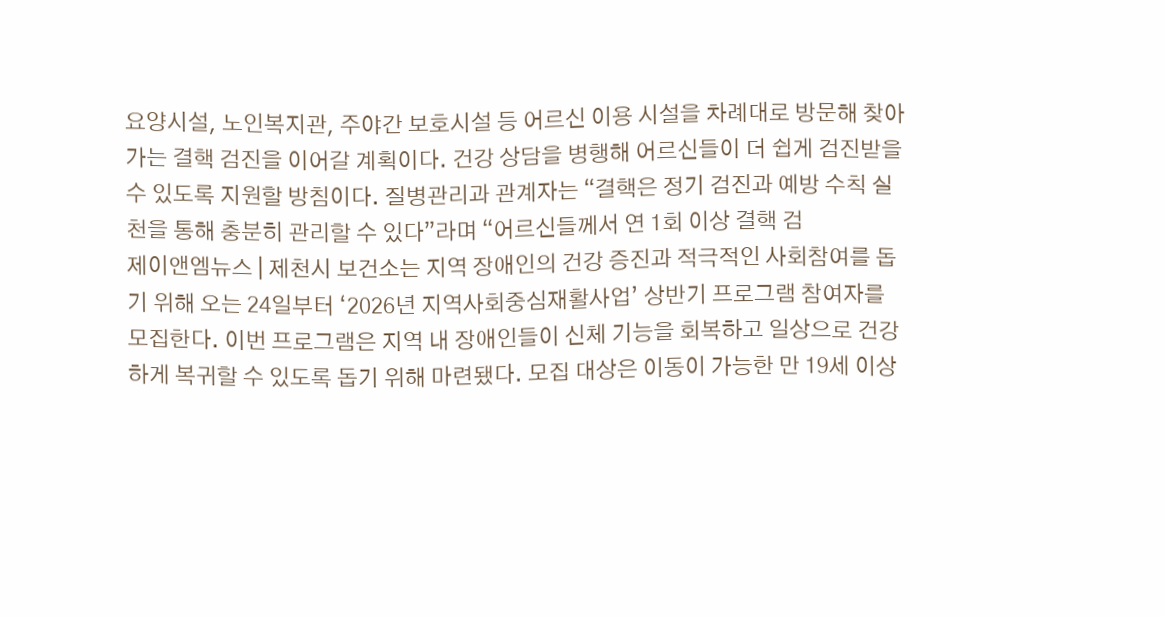요양시설, 노인복지관, 주야간 보호시설 등 어르신 이용 시설을 차례대로 방문해 찾아가는 결핵 검진을 이어갈 계획이다. 건강 상담을 병행해 어르신들이 더 쉽게 검진받을 수 있도록 지원할 방침이다. 질병관리과 관계자는 “결핵은 정기 검진과 예방 수칙 실천을 통해 충분히 관리할 수 있다”라며 “어르신들께서 연 1회 이상 결핵 검
제이앤엠뉴스 | 제천시 보건소는 지역 장애인의 건강 증진과 적극적인 사회참여를 돕기 위해 오는 24일부터 ‘2026년 지역사회중심재활사업’ 상반기 프로그램 참여자를 모집한다. 이번 프로그램은 지역 내 장애인들이 신체 기능을 회복하고 일상으로 건강하게 복귀할 수 있도록 돕기 위해 마련됐다. 모집 대상은 이동이 가능한 만 19세 이상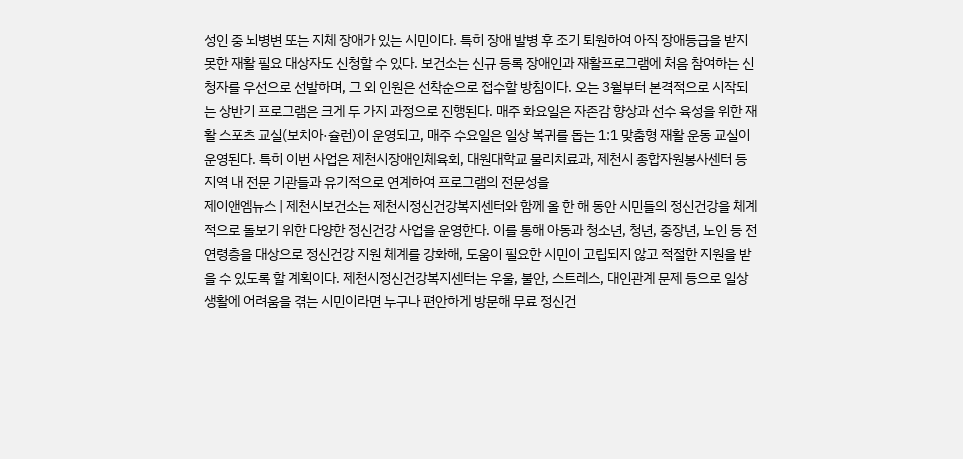성인 중 뇌병변 또는 지체 장애가 있는 시민이다. 특히 장애 발병 후 조기 퇴원하여 아직 장애등급을 받지 못한 재활 필요 대상자도 신청할 수 있다. 보건소는 신규 등록 장애인과 재활프로그램에 처음 참여하는 신청자를 우선으로 선발하며, 그 외 인원은 선착순으로 접수할 방침이다. 오는 3월부터 본격적으로 시작되는 상반기 프로그램은 크게 두 가지 과정으로 진행된다. 매주 화요일은 자존감 향상과 선수 육성을 위한 재활 스포츠 교실(보치아·슐런)이 운영되고, 매주 수요일은 일상 복귀를 돕는 1:1 맞춤형 재활 운동 교실이 운영된다. 특히 이번 사업은 제천시장애인체육회, 대원대학교 물리치료과, 제천시 종합자원봉사센터 등 지역 내 전문 기관들과 유기적으로 연계하여 프로그램의 전문성을
제이앤엠뉴스 | 제천시보건소는 제천시정신건강복지센터와 함께 올 한 해 동안 시민들의 정신건강을 체계적으로 돌보기 위한 다양한 정신건강 사업을 운영한다. 이를 통해 아동과 청소년, 청년, 중장년, 노인 등 전 연령층을 대상으로 정신건강 지원 체계를 강화해, 도움이 필요한 시민이 고립되지 않고 적절한 지원을 받을 수 있도록 할 계획이다. 제천시정신건강복지센터는 우울, 불안, 스트레스, 대인관계 문제 등으로 일상생활에 어려움을 겪는 시민이라면 누구나 편안하게 방문해 무료 정신건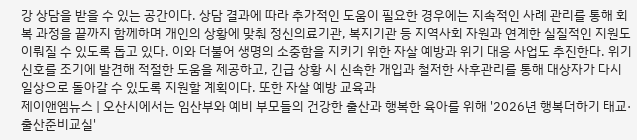강 상담을 받을 수 있는 공간이다. 상담 결과에 따라 추가적인 도움이 필요한 경우에는 지속적인 사례 관리를 통해 회복 과정을 끝까지 함께하며 개인의 상황에 맞춰 정신의료기관, 복지기관 등 지역사회 자원과 연계한 실질적인 지원도 이뤄질 수 있도록 돕고 있다. 이와 더불어 생명의 소중함을 지키기 위한 자살 예방과 위기 대응 사업도 추진한다. 위기 신호를 조기에 발견해 적절한 도움을 제공하고, 긴급 상황 시 신속한 개입과 철저한 사후관리를 통해 대상자가 다시 일상으로 돌아갈 수 있도록 지원할 계획이다. 또한 자살 예방 교육과
제이앤엠뉴스 | 오산시에서는 임산부와 예비 부모들의 건강한 출산과 행복한 육아를 위해 '2026년 행복더하기 태교·출산준비교실'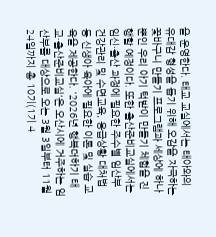을 운영한다. 태교 교실에서는 태아와의 유대감 형성을 돕기 위해 오감을 자극하는 꽃바구니 만들기 프로그램과 세상에 하나뿐인 우리 아기 턱받이 만들기 체험을 진행할 예정이다. 또한 출산준비교실에서는 임신·출산 과정에 필요한 주수별 임산부 건강관리 및 수면교육, 응급상황 대처법 등 신생아 육아에 필요한 이론 및 실습 교육을 제공한다. '2026년 행복더하기 태교·출산준비교실'은 오산시에 거주하는 임산부를 대상으로 오는 3월 3일부터 11월 24일까지 총 10기(1기 4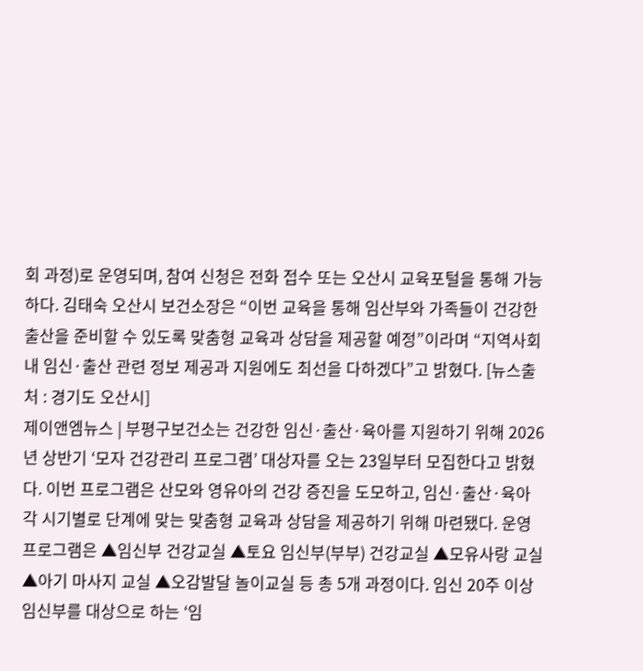회 과정)로 운영되며, 참여 신청은 전화 접수 또는 오산시 교육포털을 통해 가능하다. 김태숙 오산시 보건소장은 “이번 교육을 통해 임산부와 가족들이 건강한 출산을 준비할 수 있도록 맞춤형 교육과 상담을 제공할 예정”이라며 “지역사회 내 임신·출산 관련 정보 제공과 지원에도 최선을 다하겠다”고 밝혔다. [뉴스출처 : 경기도 오산시]
제이앤엠뉴스 | 부평구보건소는 건강한 임신·출산·육아를 지원하기 위해 2026년 상반기 ‘모자 건강관리 프로그램’ 대상자를 오는 23일부터 모집한다고 밝혔다. 이번 프로그램은 산모와 영유아의 건강 증진을 도모하고, 임신·출산·육아 각 시기별로 단계에 맞는 맞춤형 교육과 상담을 제공하기 위해 마련됐다. 운영 프로그램은 ▲임신부 건강교실 ▲토요 임신부(부부) 건강교실 ▲모유사랑 교실 ▲아기 마사지 교실 ▲오감발달 놀이교실 등 총 5개 과정이다. 임신 20주 이상 임신부를 대상으로 하는 ‘임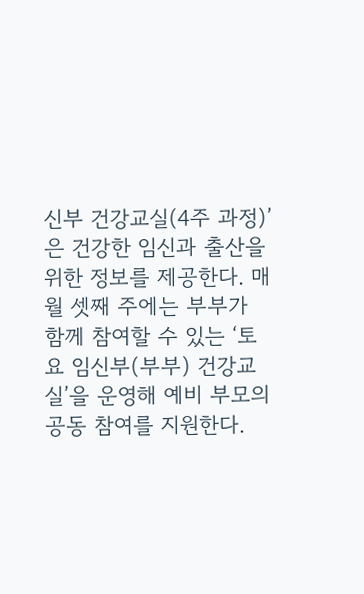신부 건강교실(4주 과정)’은 건강한 임신과 출산을 위한 정보를 제공한다. 매월 셋째 주에는 부부가 함께 참여할 수 있는 ‘토요 임신부(부부) 건강교실’을 운영해 예비 부모의 공동 참여를 지원한다.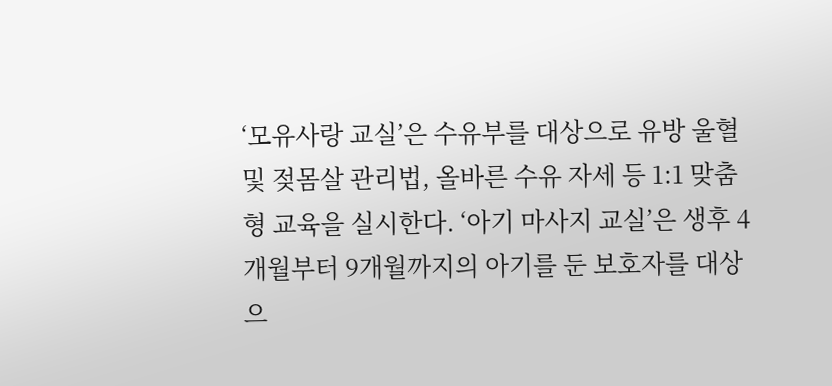‘모유사랑 교실’은 수유부를 대상으로 유방 울혈 및 젖몸살 관리법, 올바른 수유 자세 등 1:1 맞춤형 교육을 실시한다. ‘아기 마사지 교실’은 생후 4개월부터 9개월까지의 아기를 둔 보호자를 대상으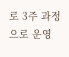로 3주 과정으로 운영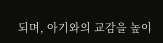되며, 아기와의 교감을 높이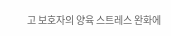고 보호자의 양육 스트레스 완화에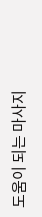도움이 되는 마사지